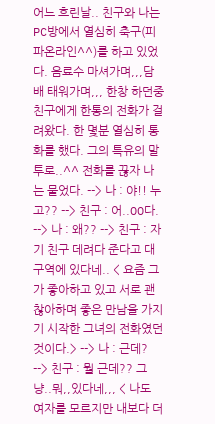어느 흐린날.. 친구와 나는 PC방에서 열심히 축구(피파온라인^^)를 하고 있었다. 음료수 마셔가며,,,담배 태워가며,,, 한창 하던중 친구에게 한통의 전화가 걸려왔다. 한 몇분 열심히 통화를 했다. 그의 특유의 말투로..^^ 전화를 끊자 나는 물었다. --> 나 : 야!! 누고?? --> 친구 : 어..OO다. --> 나 : 왜?? --> 친구 : 자기 친구 데려다 준다고 대구역에 있다네.. < 요즘 그가 좋아하고 있고 서로 괜찮아하며 좋은 만남을 가지기 시작한 그녀의 전화였던 것이다.> --> 나 : 근데? --> 친구 : 뭘 근데?? 그냥..뭐,,있다네,,, < 나도 여자를 모르지만 내보다 더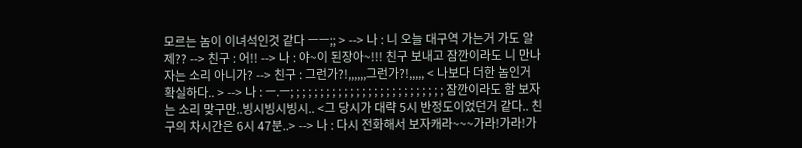모르는 놈이 이녀석인것 같다 ㅡㅡ;; > --> 나 : 니 오늘 대구역 가는거 가도 알제?? --> 친구 : 어!! --> 나 : 야~이 된장아~!!! 친구 보내고 잠깐이라도 니 만나자는 소리 아니가? --> 친구 : 그런가?!,,,,,,그런가?!,,,,, < 나보다 더한 놈인거 확실하다.. > --> 나 : ㅡ.ㅡ; ; ; ; ; ; ; ; ; ; ; ; ; ; ; ; ; ; ; ; ; ; ; ; ; ; 잠깐이라도 함 보자는 소리 맞구만..빙시빙시빙시.. <그 당시가 대략 5시 반정도이었던거 같다.. 친구의 차시간은 6시 47분..> --> 나 : 다시 전화해서 보자캐라~~~가라!가라!가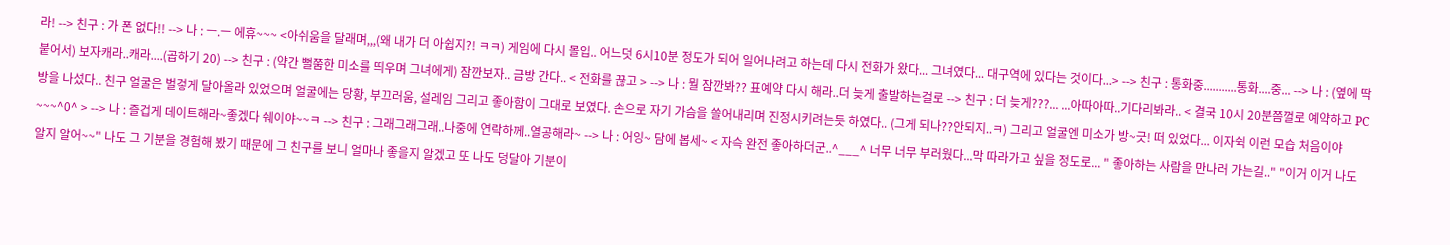라! --> 친구 : 가 폰 없다!! --> 나 : ㅡ.ㅡ 에휴~~~ <아쉬움을 달래며,,,(왜 내가 더 아쉽지?! ㅋㅋ) 게임에 다시 몰입.. 어느덧 6시10분 정도가 되어 일어나려고 하는데 다시 전화가 왔다... 그녀였다... 대구역에 있다는 것이다...> --> 친구 : 통화중...........통화....중... --> 나 : (옆에 딱 붙어서) 보자캐라..캐라....(곱하기 20) --> 친구 : (약간 뻘쭘한 미소를 띄우며 그녀에게) 잠깐보자.. 금방 간다.. < 전화를 끊고 > --> 나 : 뭘 잠깐봐?? 표예약 다시 해라..더 늦게 출발하는걸로 --> 친구 : 더 늦게???... ...아따아따..기다리봐라.. < 결국 10시 20분쯤껄로 예약하고 PC방을 나섰다.. 친구 얼굴은 벌겋게 달아올라 있었으며 얼굴에는 당황, 부끄러움, 설레임 그리고 좋아함이 그대로 보였다. 손으로 자기 가슴을 쓸어내리며 진정시키려는듯 하였다.. (그게 되나??안되지..ㅋ) 그리고 얼굴엔 미소가 방~긋! 떠 있었다... 이자쉭 이런 모습 처음이야~~~^0^ > --> 나 : 즐겁게 데이트해라~좋겠다 쉐이야~~ㅋ --> 친구 : 그래그래그래..나중에 연락하께..열공해라~ --> 나 : 어잉~ 담에 봅세~ < 자슥 완전 좋아하더군..^___^ 너무 너무 부러웠다...막 따라가고 싶을 정도로... " 좋아하는 사람을 만나러 가는길.." "이거 이거 나도 알지 알어~~" 나도 그 기분을 경험해 봤기 때문에 그 친구를 보니 얼마나 좋을지 알겠고 또 나도 덩달아 기분이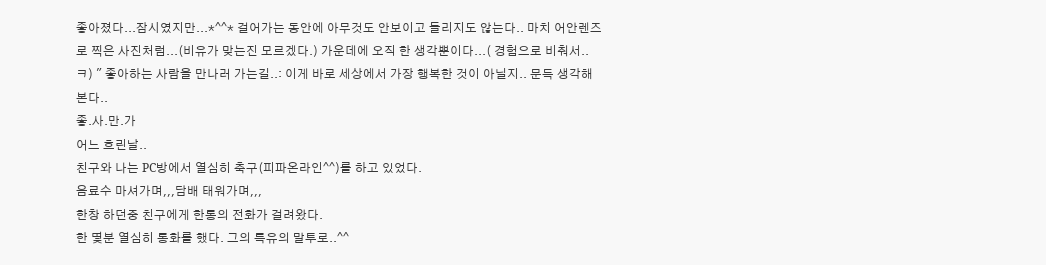좋아졌다...잠시였지만...*^^* 걸어가는 동안에 아무것도 안보이고 들리지도 않는다.. 마치 어안렌즈로 찍은 사진처럼...(비유가 맞는진 모르겠다.) 가운데에 오직 한 생각뿐이다...( 경험으로 비춰서..ㅋ) " 좋아하는 사람을 만나러 가는길..: 이게 바로 세상에서 가장 행복한 것이 아닐지.. 문득 생각해 본다..
좋.사.만.가
어느 흐린날..
친구와 나는 PC방에서 열심히 축구(피파온라인^^)를 하고 있었다.
음료수 마셔가며,,,담배 태워가며,,,
한창 하던중 친구에게 한통의 전화가 걸려왔다.
한 몇분 열심히 통화를 했다. 그의 특유의 말투로..^^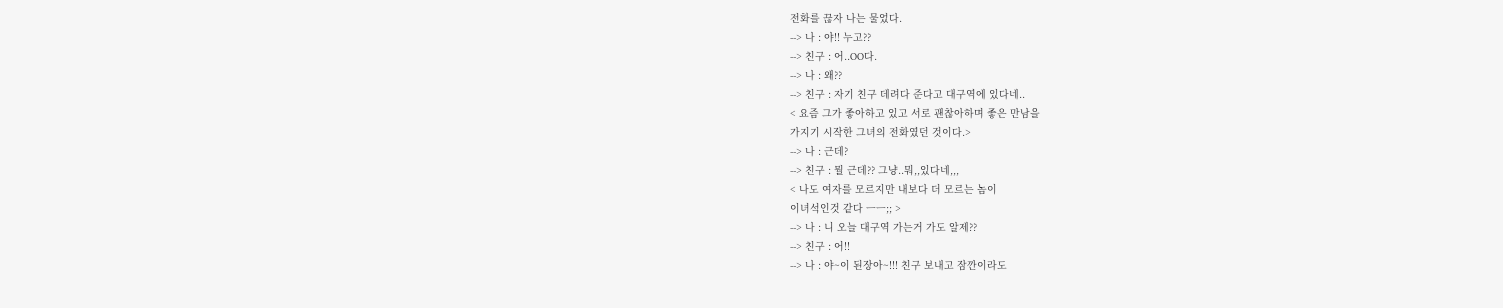전화를 끊자 나는 물었다.
--> 나 : 야!! 누고??
--> 친구 : 어..OO다.
--> 나 : 왜??
--> 친구 : 자기 친구 데려다 준다고 대구역에 있다네..
< 요즘 그가 좋아하고 있고 서로 괜찮아하며 좋은 만남을
가지기 시작한 그녀의 전화였던 것이다.>
--> 나 : 근데?
--> 친구 : 뭘 근데?? 그냥..뭐,,있다네,,,
< 나도 여자를 모르지만 내보다 더 모르는 놈이
이녀석인것 같다 ㅡㅡ;; >
--> 나 : 니 오늘 대구역 가는거 가도 알제??
--> 친구 : 어!!
--> 나 : 야~이 된장아~!!! 친구 보내고 잠깐이라도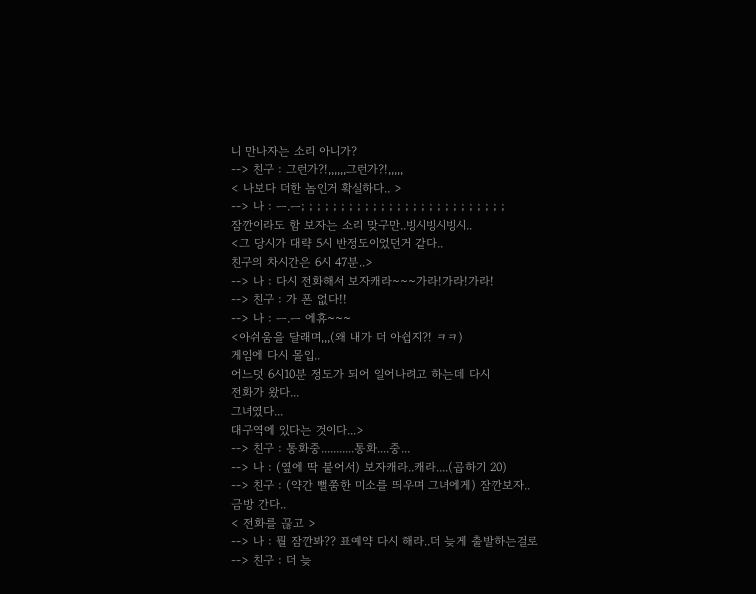니 만나자는 소리 아니가?
--> 친구 : 그런가?!,,,,,,그런가?!,,,,,
< 나보다 더한 놈인거 확실하다.. >
--> 나 : ㅡ.ㅡ; ; ; ; ; ; ; ; ; ; ; ; ; ; ; ; ; ; ; ; ; ; ; ; ; ;
잠깐이라도 함 보자는 소리 맞구만..빙시빙시빙시..
<그 당시가 대략 5시 반정도이었던거 같다..
친구의 차시간은 6시 47분..>
--> 나 : 다시 전화해서 보자캐라~~~가라!가라!가라!
--> 친구 : 가 폰 없다!!
--> 나 : ㅡ.ㅡ 에휴~~~
<아쉬움을 달래며,,,(왜 내가 더 아쉽지?! ㅋㅋ)
게임에 다시 몰입..
어느덧 6시10분 정도가 되어 일어나려고 하는데 다시
전화가 왔다...
그녀였다...
대구역에 있다는 것이다...>
--> 친구 : 통화중...........통화....중...
--> 나 : (옆에 딱 붙어서) 보자캐라..캐라....(곱하기 20)
--> 친구 : (약간 뻘쭘한 미소를 띄우며 그녀에게) 잠깐보자..
금방 간다..
< 전화를 끊고 >
--> 나 : 뭘 잠깐봐?? 표예약 다시 해라..더 늦게 출발하는걸로
--> 친구 : 더 늦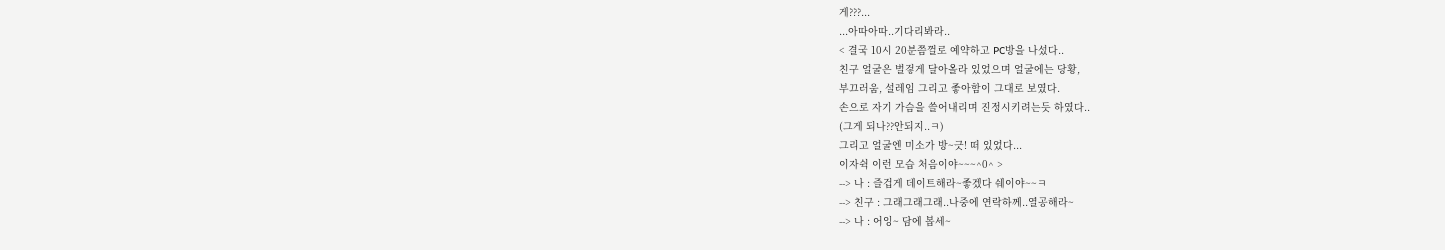게???...
...아따아따..기다리봐라..
< 결국 10시 20분쯤껄로 예약하고 PC방을 나섰다..
친구 얼굴은 벌겋게 달아올라 있었으며 얼굴에는 당황,
부끄러움, 설레임 그리고 좋아함이 그대로 보였다.
손으로 자기 가슴을 쓸어내리며 진정시키려는듯 하였다..
(그게 되나??안되지..ㅋ)
그리고 얼굴엔 미소가 방~긋! 떠 있었다...
이자쉭 이런 모습 처음이야~~~^0^ >
--> 나 : 즐겁게 데이트해라~좋겠다 쉐이야~~ㅋ
--> 친구 : 그래그래그래..나중에 연락하께..열공해라~
--> 나 : 어잉~ 담에 봅세~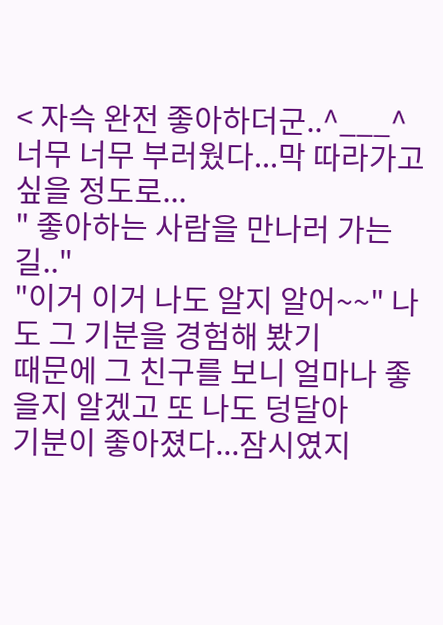< 자슥 완전 좋아하더군..^___^
너무 너무 부러웠다...막 따라가고 싶을 정도로...
" 좋아하는 사람을 만나러 가는길.."
"이거 이거 나도 알지 알어~~" 나도 그 기분을 경험해 봤기
때문에 그 친구를 보니 얼마나 좋을지 알겠고 또 나도 덩달아
기분이 좋아졌다...잠시였지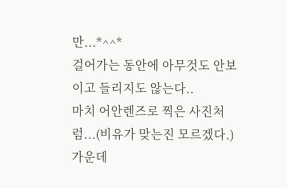만...*^^*
걸어가는 동안에 아무것도 안보이고 들리지도 않는다..
마치 어안렌즈로 찍은 사진처럼...(비유가 맞는진 모르겠다.)
가운데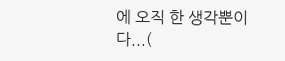에 오직 한 생각뿐이다...(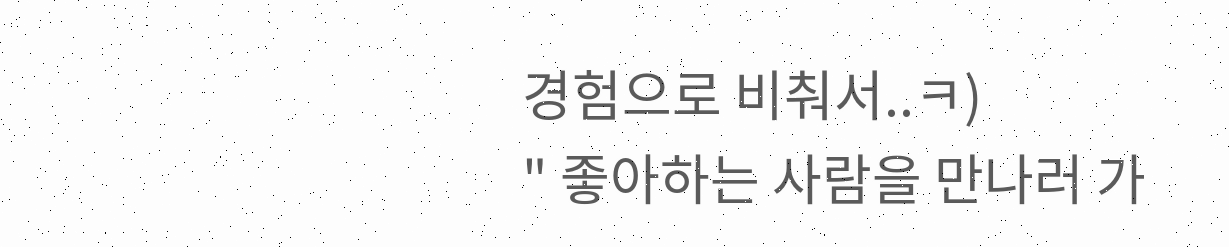경험으로 비춰서..ㅋ)
" 좋아하는 사람을 만나러 가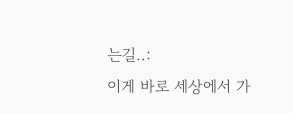는길..:
이게 바로 세상에서 가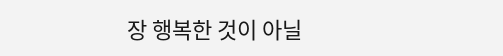장 행복한 것이 아닐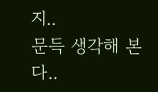지..
문득 생각해 본다..